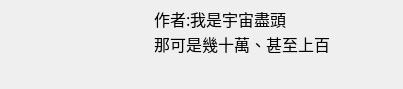作者:我是宇宙盡頭
那可是幾十萬、甚至上百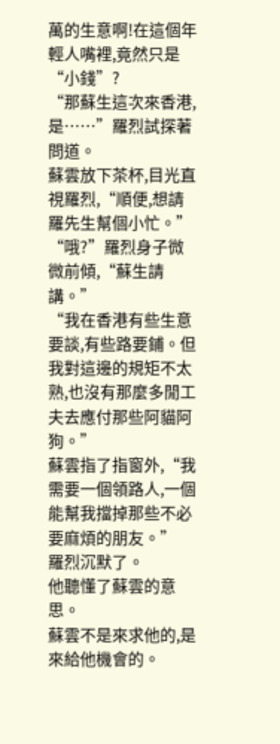萬的生意啊!在這個年輕人嘴裡,竟然只是“小錢”?
“那蘇生這次來香港,是……”羅烈試探著問道。
蘇雲放下茶杯,目光直視羅烈,“順便,想請羅先生幫個小忙。”
“哦?”羅烈身子微微前傾,“蘇生請講。”
“我在香港有些生意要談,有些路要鋪。但我對這邊的規矩不太熟,也沒有那麼多閒工夫去應付那些阿貓阿狗。”
蘇雲指了指窗外,“我需要一個領路人,一個能幫我擋掉那些不必要麻煩的朋友。”
羅烈沉默了。
他聽懂了蘇雲的意思。
蘇雲不是來求他的,是來給他機會的。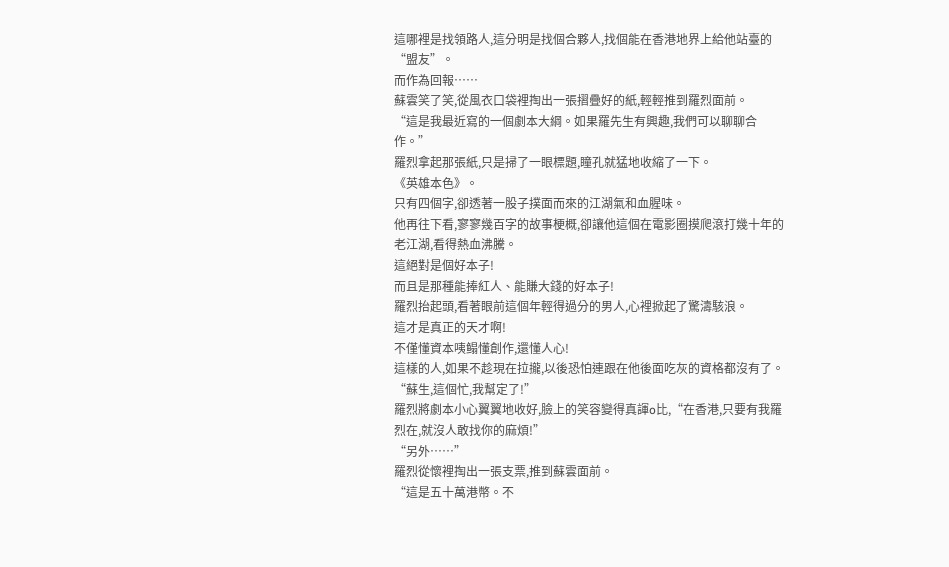這哪裡是找領路人,這分明是找個合夥人,找個能在香港地界上給他站臺的“盟友”。
而作為回報……
蘇雲笑了笑,從風衣口袋裡掏出一張摺疊好的紙,輕輕推到羅烈面前。
“這是我最近寫的一個劇本大綱。如果羅先生有興趣,我們可以聊聊合作。”
羅烈拿起那張紙,只是掃了一眼標題,瞳孔就猛地收縮了一下。
《英雄本色》。
只有四個字,卻透著一股子撲面而來的江湖氣和血腥味。
他再往下看,寥寥幾百字的故事梗概,卻讓他這個在電影圈摸爬滾打幾十年的老江湖,看得熱血沸騰。
這絕對是個好本子!
而且是那種能捧紅人、能賺大錢的好本子!
羅烈抬起頭,看著眼前這個年輕得過分的男人,心裡掀起了驚濤駭浪。
這才是真正的天才啊!
不僅懂資本咦鳎懂創作,還懂人心!
這樣的人,如果不趁現在拉攏,以後恐怕連跟在他後面吃灰的資格都沒有了。
“蘇生,這個忙,我幫定了!”
羅烈將劇本小心翼翼地收好,臉上的笑容變得真諢o比,“在香港,只要有我羅烈在,就沒人敢找你的麻煩!”
“另外……”
羅烈從懷裡掏出一張支票,推到蘇雲面前。
“這是五十萬港幣。不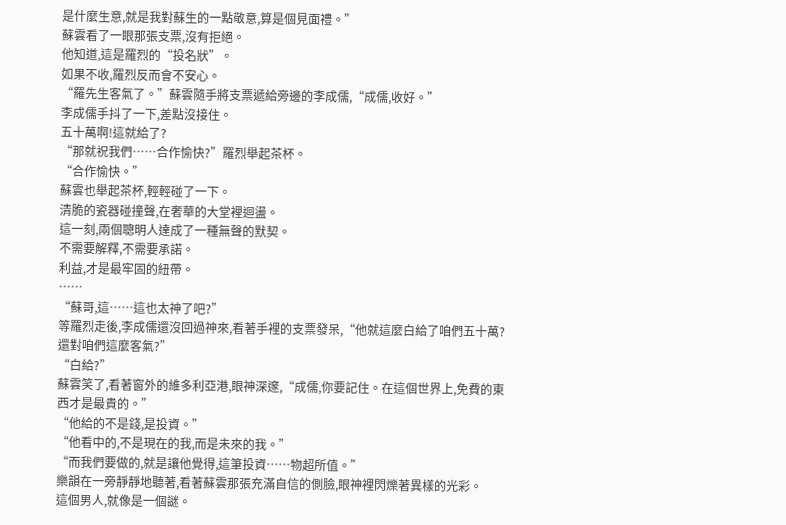是什麼生意,就是我對蘇生的一點敬意,算是個見面禮。”
蘇雲看了一眼那張支票,沒有拒絕。
他知道,這是羅烈的“投名狀”。
如果不收,羅烈反而會不安心。
“羅先生客氣了。”蘇雲隨手將支票遞給旁邊的李成儒,“成儒,收好。”
李成儒手抖了一下,差點沒接住。
五十萬啊!這就給了?
“那就祝我們……合作愉快?”羅烈舉起茶杯。
“合作愉快。”
蘇雲也舉起茶杯,輕輕碰了一下。
清脆的瓷器碰撞聲,在奢華的大堂裡迴盪。
這一刻,兩個聰明人達成了一種無聲的默契。
不需要解釋,不需要承諾。
利益,才是最牢固的紐帶。
……
“蘇哥,這……這也太神了吧?”
等羅烈走後,李成儒還沒回過神來,看著手裡的支票發呆,“他就這麼白給了咱們五十萬?還對咱們這麼客氣?”
“白給?”
蘇雲笑了,看著窗外的維多利亞港,眼神深邃,“成儒,你要記住。在這個世界上,免費的東西才是最貴的。”
“他給的不是錢,是投資。”
“他看中的,不是現在的我,而是未來的我。”
“而我們要做的,就是讓他覺得,這筆投資……物超所值。”
樂韻在一旁靜靜地聽著,看著蘇雲那張充滿自信的側臉,眼神裡閃爍著異樣的光彩。
這個男人,就像是一個謎。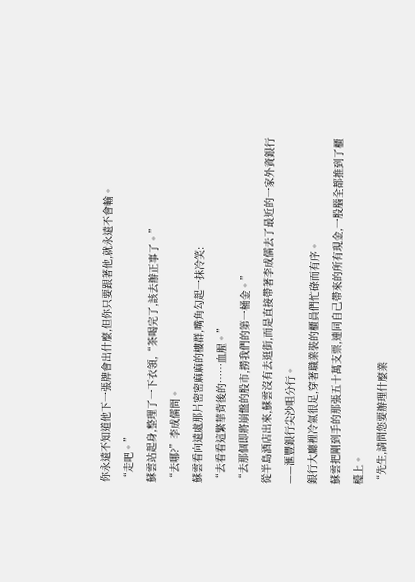你永遠不知道他下一張牌會出什麼,但你只要跟著他,就永遠不會輸。
“走吧。”
蘇雲站起身,整理了一下衣領,“茶喝完了,該去辦正事了。”
“去哪?”李成儒問。
蘇雲看向遠處那片密密麻麻的樓群,嘴角勾起一抹冷笑:
“去看看這繁華背後的……血腥。”
“去那個即將崩盤的股市,撈我們的第一桶金。”
從半島酒店出來,蘇雲沒有去逛街,而是直接帶著李成儒去了最近的一家外資銀行——滙豐銀行尖沙咀分行。
銀行大廳裡冷氣很足,穿著職業裝的櫃員們忙碌而有序。
蘇雲把剛到手的那張五十萬支票,連同自己帶來的所有現金,一股腦全都推到了櫃檯上。
“先生,請問您要辦理什麼業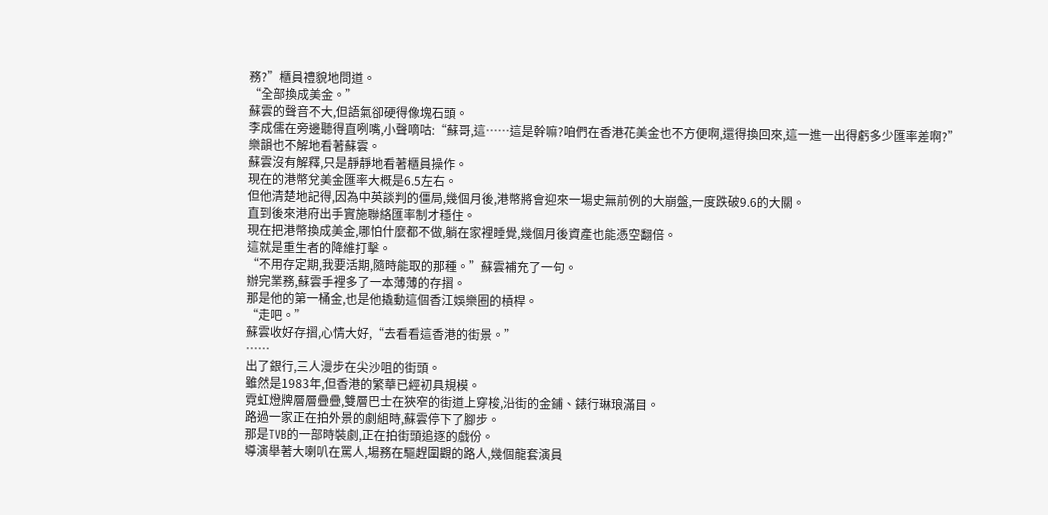務?”櫃員禮貌地問道。
“全部換成美金。”
蘇雲的聲音不大,但語氣卻硬得像塊石頭。
李成儒在旁邊聽得直咧嘴,小聲嘀咕:“蘇哥,這……這是幹嘛?咱們在香港花美金也不方便啊,還得換回來,這一進一出得虧多少匯率差啊?”
樂韻也不解地看著蘇雲。
蘇雲沒有解釋,只是靜靜地看著櫃員操作。
現在的港幣兌美金匯率大概是6.5左右。
但他清楚地記得,因為中英談判的僵局,幾個月後,港幣將會迎來一場史無前例的大崩盤,一度跌破9.6的大關。
直到後來港府出手實施聯絡匯率制才穩住。
現在把港幣換成美金,哪怕什麼都不做,躺在家裡睡覺,幾個月後資產也能憑空翻倍。
這就是重生者的降維打擊。
“不用存定期,我要活期,隨時能取的那種。”蘇雲補充了一句。
辦完業務,蘇雲手裡多了一本薄薄的存摺。
那是他的第一桶金,也是他撬動這個香江娛樂圈的槓桿。
“走吧。”
蘇雲收好存摺,心情大好,“去看看這香港的街景。”
……
出了銀行,三人漫步在尖沙咀的街頭。
雖然是1983年,但香港的繁華已經初具規模。
霓虹燈牌層層疊疊,雙層巴士在狹窄的街道上穿梭,沿街的金鋪、錶行琳琅滿目。
路過一家正在拍外景的劇組時,蘇雲停下了腳步。
那是TVB的一部時裝劇,正在拍街頭追逐的戲份。
導演舉著大喇叭在罵人,場務在驅趕圍觀的路人,幾個龍套演員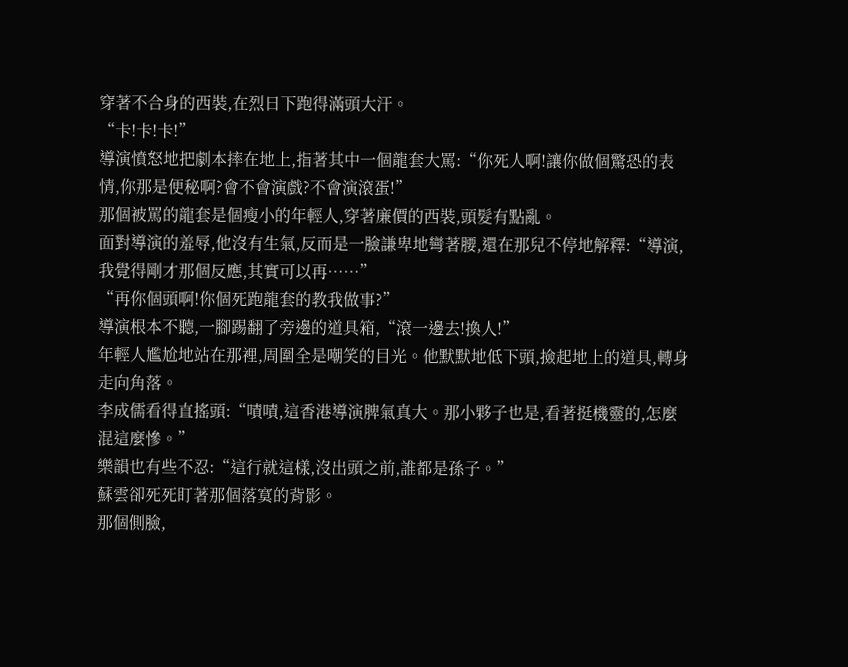穿著不合身的西裝,在烈日下跑得滿頭大汗。
“卡!卡!卡!”
導演憤怒地把劇本摔在地上,指著其中一個龍套大罵:“你死人啊!讓你做個驚恐的表情,你那是便秘啊?會不會演戲?不會演滾蛋!”
那個被罵的龍套是個瘦小的年輕人,穿著廉價的西裝,頭髮有點亂。
面對導演的羞辱,他沒有生氣,反而是一臉謙卑地彎著腰,還在那兒不停地解釋:“導演,我覺得剛才那個反應,其實可以再……”
“再你個頭啊!你個死跑龍套的教我做事?”
導演根本不聽,一腳踢翻了旁邊的道具箱,“滾一邊去!換人!”
年輕人尷尬地站在那裡,周圍全是嘲笑的目光。他默默地低下頭,撿起地上的道具,轉身走向角落。
李成儒看得直搖頭:“嘖嘖,這香港導演脾氣真大。那小夥子也是,看著挺機靈的,怎麼混這麼慘。”
樂韻也有些不忍:“這行就這樣,沒出頭之前,誰都是孫子。”
蘇雲卻死死盯著那個落寞的背影。
那個側臉,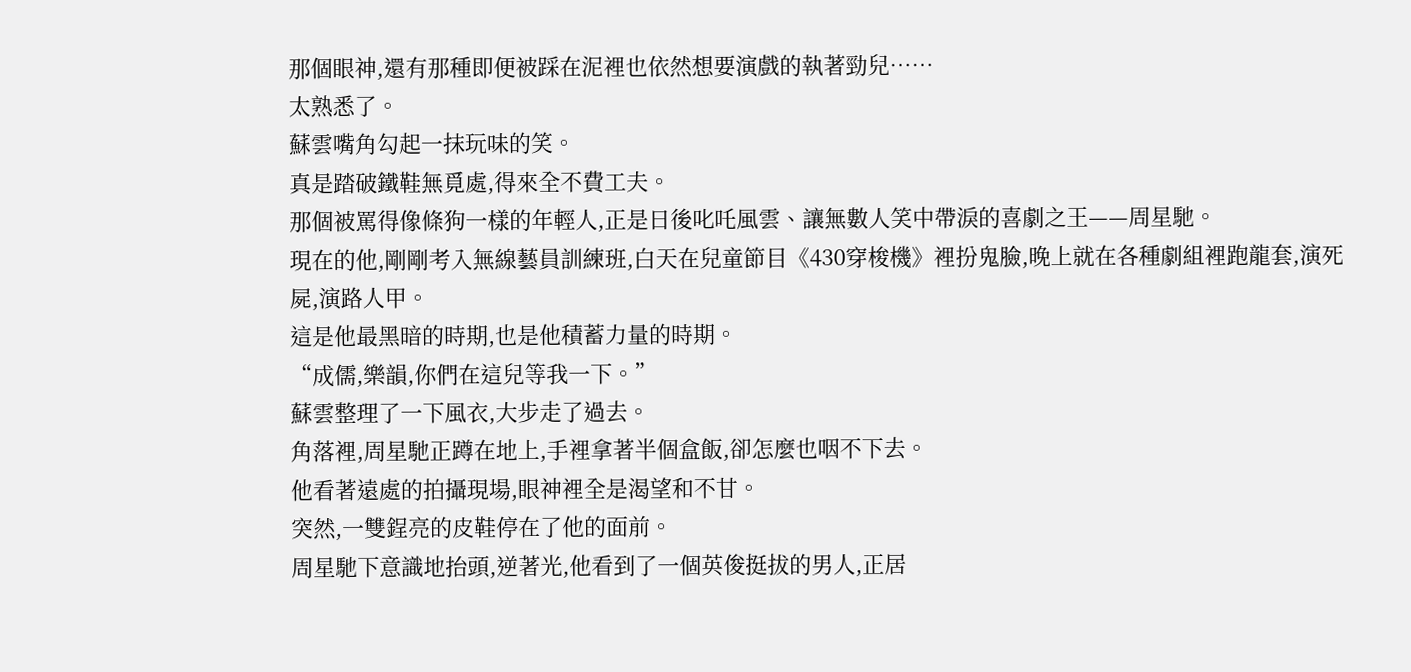那個眼神,還有那種即便被踩在泥裡也依然想要演戲的執著勁兒……
太熟悉了。
蘇雲嘴角勾起一抹玩味的笑。
真是踏破鐵鞋無覓處,得來全不費工夫。
那個被罵得像條狗一樣的年輕人,正是日後叱吒風雲、讓無數人笑中帶淚的喜劇之王——周星馳。
現在的他,剛剛考入無線藝員訓練班,白天在兒童節目《430穿梭機》裡扮鬼臉,晚上就在各種劇組裡跑龍套,演死屍,演路人甲。
這是他最黑暗的時期,也是他積蓄力量的時期。
“成儒,樂韻,你們在這兒等我一下。”
蘇雲整理了一下風衣,大步走了過去。
角落裡,周星馳正蹲在地上,手裡拿著半個盒飯,卻怎麼也咽不下去。
他看著遠處的拍攝現場,眼神裡全是渴望和不甘。
突然,一雙鋥亮的皮鞋停在了他的面前。
周星馳下意識地抬頭,逆著光,他看到了一個英俊挺拔的男人,正居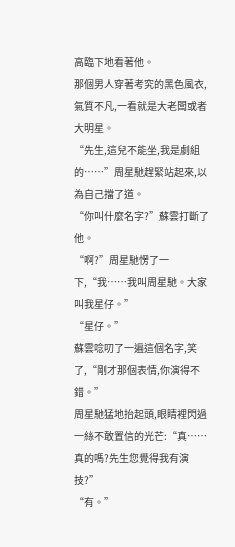高臨下地看著他。
那個男人穿著考究的黑色風衣,氣質不凡,一看就是大老闆或者大明星。
“先生,這兒不能坐,我是劇組的……”周星馳趕緊站起來,以為自己擋了道。
“你叫什麼名字?”蘇雲打斷了他。
“啊?”周星馳愣了一下,“我……我叫周星馳。大家叫我星仔。”
“星仔。”
蘇雲唸叨了一遍這個名字,笑了,“剛才那個表情,你演得不錯。”
周星馳猛地抬起頭,眼睛裡閃過一絲不敢置信的光芒:“真……真的嗎?先生您覺得我有演技?”
“有。”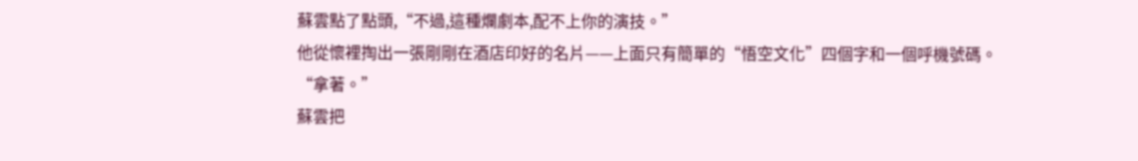蘇雲點了點頭,“不過,這種爛劇本,配不上你的演技。”
他從懷裡掏出一張剛剛在酒店印好的名片——上面只有簡單的“悟空文化”四個字和一個呼機號碼。
“拿著。”
蘇雲把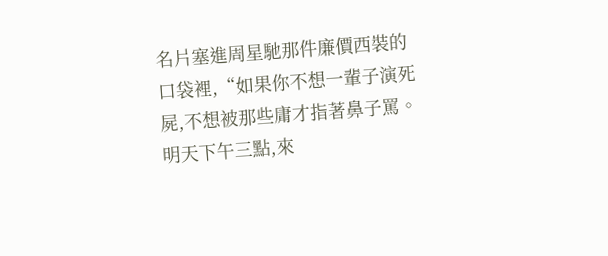名片塞進周星馳那件廉價西裝的口袋裡,“如果你不想一輩子演死屍,不想被那些庸才指著鼻子罵。明天下午三點,來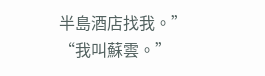半島酒店找我。”
“我叫蘇雲。”